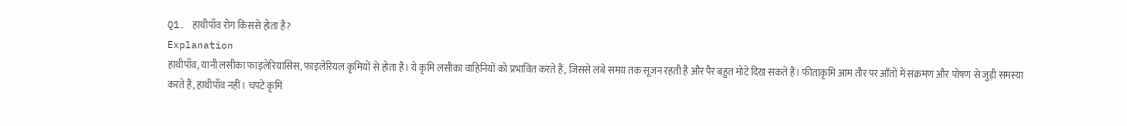Q1. हाथीपाँव रोग किससे होता है?
Explanation
हाथीपाँव, यानी लसीका फाइलेरियासिस, फाइलेरियल कृमियों से होता है। ये कृमि लसीका वाहिनियों को प्रभावित करते हैं, जिससे लंबे समय तक सूजन रहती है और पैर बहुत मोटे दिख सकते हैं। फीताकृमि आम तौर पर आँतों में संक्रमण और पोषण से जुड़ी समस्या करते हैं, हाथीपाँव नहीं। चपटे कृमि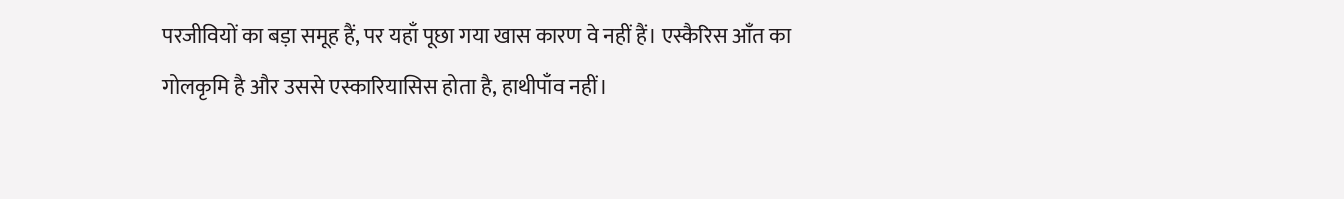परजीवियों का बड़ा समूह हैं, पर यहाँ पूछा गया खास कारण वे नहीं हैं। एस्कैरिस आँत का गोलकृमि है और उससे एस्कारियासिस होता है, हाथीपाँव नहीं।